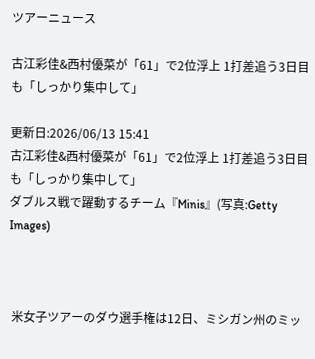ツアーニュース

古江彩佳&西村優菜が「61」で2位浮上 1打差追う3日目も「しっかり集中して」

更新日:2026/06/13 15:41
古江彩佳&西村優菜が「61」で2位浮上 1打差追う3日目も「しっかり集中して」
ダブルス戦で躍動するチーム『Minis』(写真:Getty Images)



 米女子ツアーのダウ選手権は12日、ミシガン州のミッ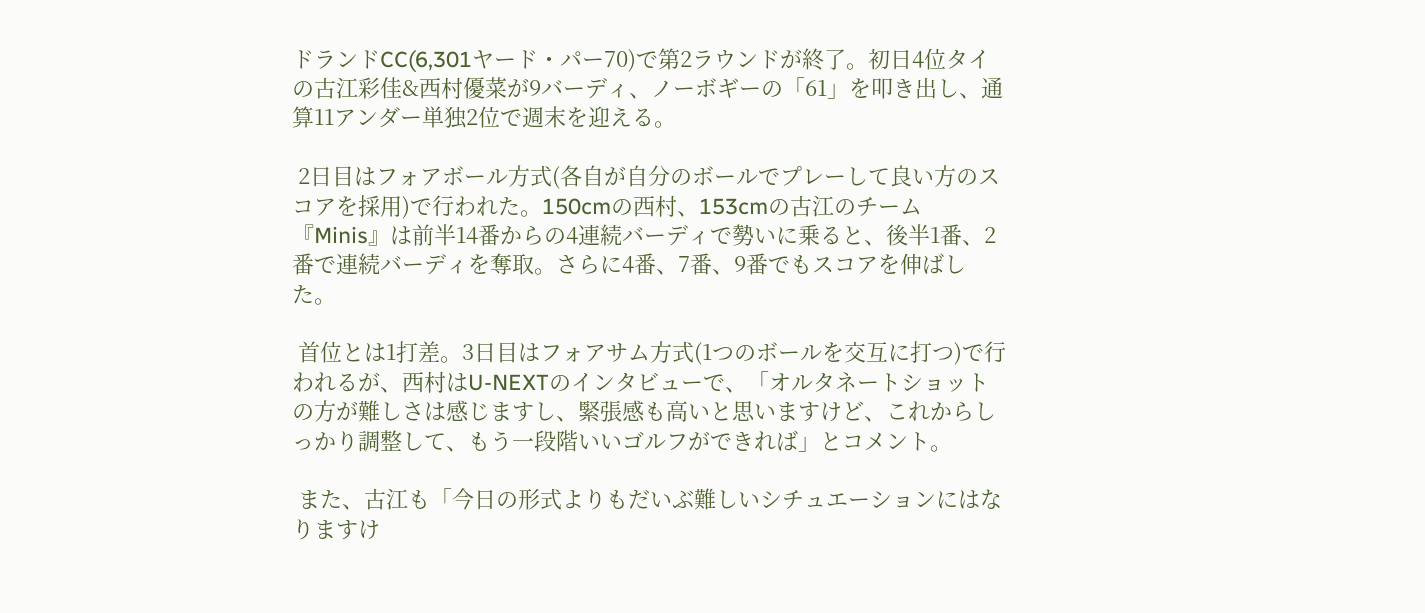ドランドCC(6,301ヤード・パー70)で第2ラウンドが終了。初日4位タイの古江彩佳&西村優菜が9バーディ、ノーボギーの「61」を叩き出し、通算11アンダー単独2位で週末を迎える。

 2日目はフォアボール方式(各自が自分のボールでプレーして良い方のスコアを採用)で行われた。150cmの西村、153cmの古江のチーム『Minis』は前半14番からの4連続バーディで勢いに乗ると、後半1番、2番で連続バーディを奪取。さらに4番、7番、9番でもスコアを伸ばした。

 首位とは1打差。3日目はフォアサム方式(1つのボールを交互に打つ)で行われるが、西村はU-NEXTのインタビューで、「オルタネートショットの方が難しさは感じますし、緊張感も高いと思いますけど、これからしっかり調整して、もう一段階いいゴルフができれば」とコメント。

 また、古江も「今日の形式よりもだいぶ難しいシチュエーションにはなりますけ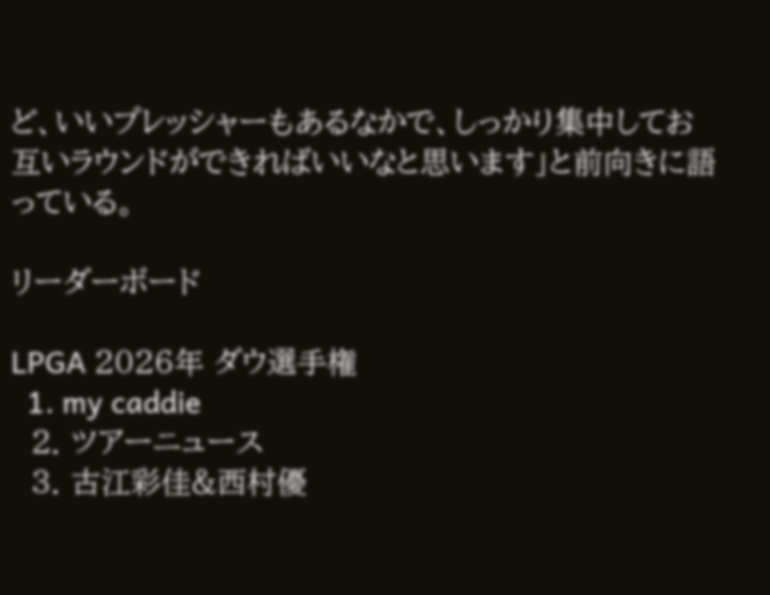ど、いいプレッシャーもあるなかで、しっかり集中してお互いラウンドができればいいなと思います」と前向きに語っている。

リーダーボード

LPGA 2026年 ダウ選手権
  1. my caddie
  2. ツアーニュース
  3. 古江彩佳&西村優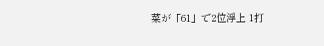菜が「61」で2位浮上 1打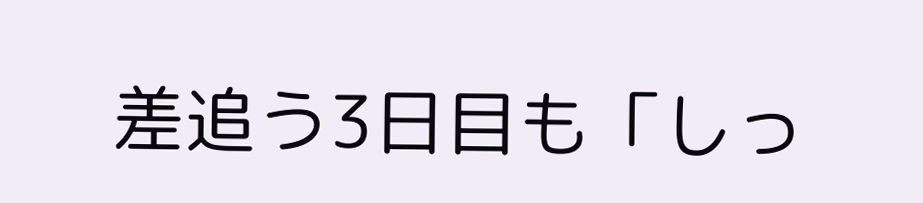差追う3日目も「しっ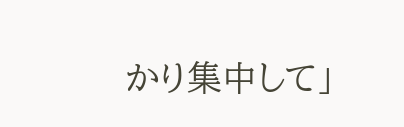かり集中して」